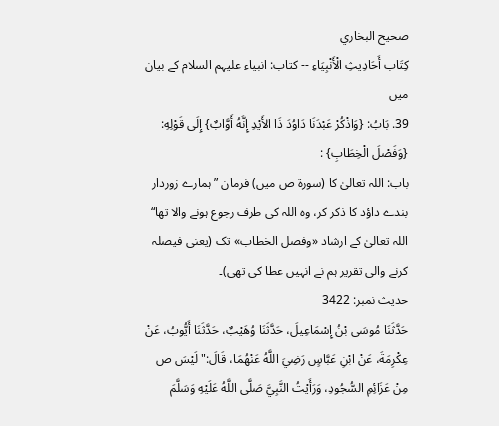صحيح البخاري
كِتَاب أَحَادِيثِ الْأَنْبِيَاءِ -- کتاب: انبیاء علیہم السلام کے بیان میں
39. بَابُ: {وَاذْكُرْ عَبْدَنَا دَاوُدَ ذَا الأَيْدِ إِنَّهُ أَوَّابٌ} إِلَى قَوْلِهِ: {وَفَصْلَ الْخِطَابِ} :
باب: اللہ تعالیٰ کا (سورۃ ص میں) فرمان ”ہمارے زوردار بندے داؤد کا ذکر کر، وہ اللہ کی طرف رجوع ہونے والا تھا“ اللہ تعالیٰ کے ارشاد «وفصل الخطاب» تک (یعنی فیصلہ کرنے والی تقریر ہم نے انہیں عطا کی تھی)۔
حدیث نمبر: 3422
حَدَّثَنَا مُوسَى بْنُ إِسْمَاعِيلَ، حَدَّثَنَا وُهَيْبٌ، حَدَّثَنَا أَيُّوبُ، عَنْ عِكْرِمَةَ، عَنْ ابْنِ عَبَّاسٍ رَضِيَ اللَّهُ عَنْهُمَا، قَالَ:" لَيْسَ ص مِنْ عَزَائِمِ السُّجُودِ، وَرَأَيْتُ النَّبِيَّ صَلَّى اللَّهُ عَلَيْهِ وَسَلَّمَ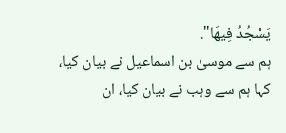يَسْجُدُ فِيهَا".
ہم سے موسیٰ بن اسماعیل نے بیان کیا، کہا ہم سے وہب نے بیان کیا، ان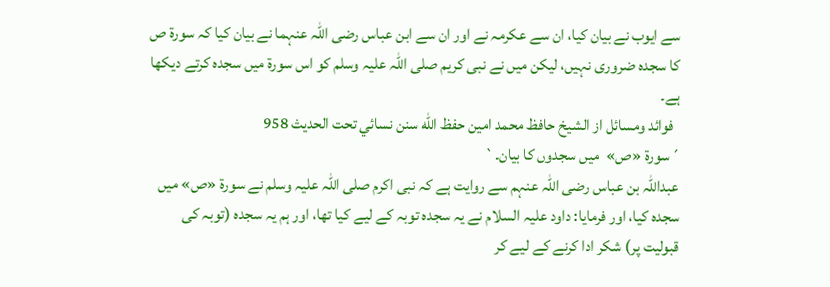سے ایوب نے بیان کیا، ان سے عکرمہ نے اور ان سے ابن عباس رضی اللہ عنہما نے بیان کیا کہ سورۃ ص کا سجدہ ضروری نہیں، لیکن میں نے نبی کریم صلی اللہ علیہ وسلم کو اس سورۃ میں سجدہ کرتے دیکھا ہے۔
  فوائد ومسائل از الشيخ حافظ محمد امين حفظ الله سنن نسائي تحت الحديث 958
´سورۃ «ص»  میں سجدوں کا بیان۔`
عبداللہ بن عباس رضی اللہ عنہم سے روایت ہے کہ نبی اکرم صلی اللہ علیہ وسلم نے سورۃ «ص» میں سجدہ کیا، اور فرمایا: داود علیہ السلام نے یہ سجدہ توبہ کے لیے کیا تھا، اور ہم یہ سجدہ (توبہ کی قبولیت پر) شکر ادا کرنے کے لیے کر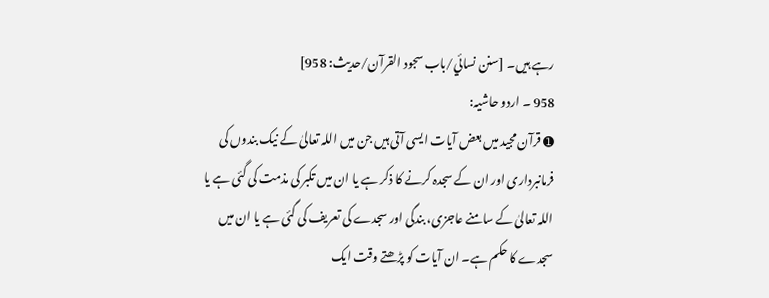رہے ہیں۔ [سنن نسائي/باب سجود القرآن/حدیث: 958]
958 ۔ اردو حاشیہ:
➊ قرآن مجید میں بعض آیات ایسی آتی ہیں جن میں اللہ تعالیٰ کے نیک بندوں کی فرمانبرداری اور ان کے سجدہ کرنے کا ذکر ہے یا ان میں تکبر کی مذمت کی گئی ہے یا اللہ تعالیٰ کے سامنے عاجزی، بندگی اور سجدے کی تعریف کی گئی ہے یا ان میں سجدے کا حکم ہے۔ ان آیات کو پڑھتے وقت ایک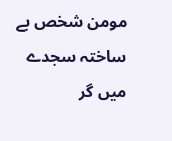مومن شخص بے ساختہ سجدے میں گر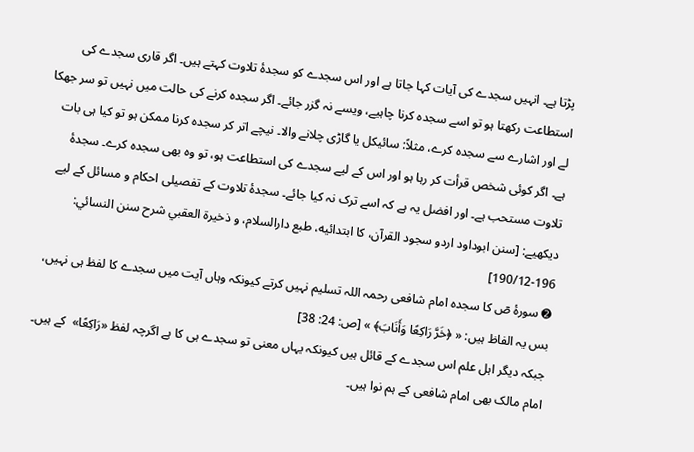پڑتا ہے۔ انہیں سجدے کی آیات کہا جاتا ہے اور اس سجدے کو سجدۂ تلاوت کہتے ہیں۔ اگر قاری سجدے کی استطاعت رکھتا ہو تو اسے سجدہ کرنا چاہیے، ویسے نہ گزر جائے۔ اگر سجدہ کرنے کی حالت میں نہیں تو سر جھکا لے اور اشارے سے سجدہ کرے، مثلاً: سائیکل یا گاڑی چلانے والا۔ نیچے اتر کر سجدہ کرنا ممکن ہو تو کیا ہی بات ہے۔ اگر کوئی شخص قرأت کر رہا ہو اور اس کے لیے سجدے کی استطاعت ہو، تو وہ بھی سجدہ کرے۔ سجدۂ تلاوت مستحب ہے۔ اور افضل یہ ہے کہ اسے ترک نہ کیا جائے۔ سجدۂ تلاوت کے تفصیلی احکام و مسائل کے لیے دیکھیے: [سنن ابوداود اردو سجود القرآن، كا ابتدائيه، طبع دارالسلام، و ذخيرة العقبي شرح سنن النسائي: 196-190/12]
➋ سورۂ صٓ کا سجدہ امام شافعی رحمہ اللہ تسلیم نہیں کرتے کیونکہ وہاں آیت میں سجدے کا لفظ ہی نہیں، بس یہ الفاظ ہیں: « ﴿خَرَّ رَاكِعًا وَأَنَابَ﴾ » [ص: 24: 38]
جبکہ دیگر اہل علم اس سجدے کے قائل ہیں کیونکہ یہاں معنی تو سجدے ہی کا ہے اگرچہ لفظ «رَاكِعًا»  کے ہیں۔ امام مالک بھی امام شافعی کے ہم نوا ہیں۔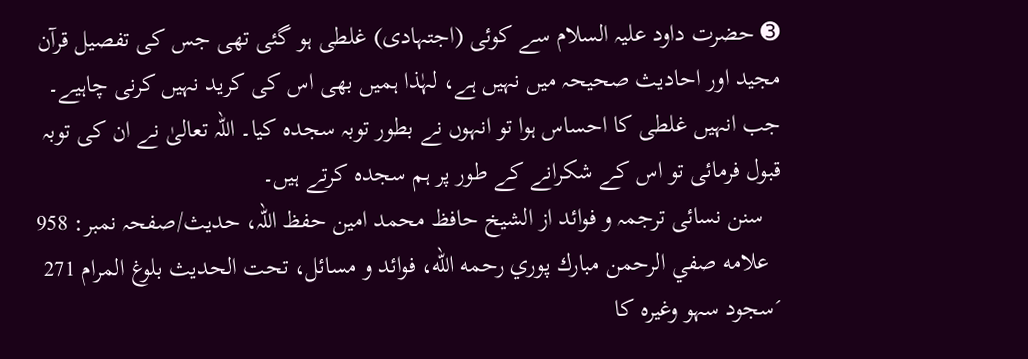➌ حضرت داود علیہ السلام سے کوئی (اجتہادی) غلطی ہو گئی تھی جس کی تفصیل قرآن مجید اور احادیث صحیحہ میں نہیں ہے، لہٰذا ہمیں بھی اس کی کرید نہیں کرنی چاہیے۔ جب انہیں غلطی کا احساس ہوا تو انہوں نے بطور توبہ سجدہ کیا۔ اللہ تعالیٰ نے ان کی توبہ قبول فرمائی تو اس کے شکرانے کے طور پر ہم سجدہ کرتے ہیں۔
   سنن نسائی ترجمہ و فوائد از الشیخ حافظ محمد امین حفظ اللہ، حدیث/صفحہ نمبر: 958
  علامه صفي الرحمن مبارك پوري رحمه الله، فوائد و مسائل، تحت الحديث بلوغ المرام 271
´سجود سہو وغیرہ کا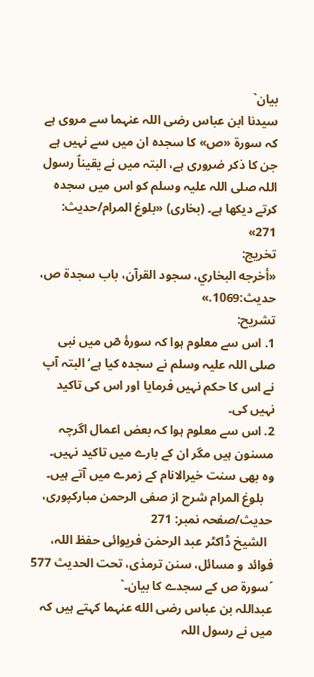بیان`
سیدنا ابن عباس رضی اللہ عنہما سے مروی ہے کہ سورۃ «ص» کا سجدہ ان میں سے نہیں ہے جن کا ذکر ضروری ہے، البتہ میں نے یقیناً رسول اللہ صلی اللہ علیہ وسلم کو اس میں سجدہ کرتے دیکھا ہے۔ (بخاری) «بلوغ المرام/حدیث: 271»
تخریج:
«أخرجه البخاري، سجود القرآن، باب سجدة ص، حديث:1069.»
تشریح:
1. اس سے معلوم ہوا کہ سورۂ صٓ میں نبی صلی اللہ علیہ وسلم نے سجدہ کیا ہے‘ البتہ آپ نے اس کا حکم نہیں فرمایا اور اس کی تاکید نہیں کی۔
2. اس سے معلوم ہوا کہ بعض اعمال اگرچہ مسنون ہیں مگر ان کے بارے میں تاکید نہیں۔
وہ بھی سنت خیرالانام کے زمرے میں آتے ہیں۔
   بلوغ المرام شرح از صفی الرحمن مبارکپوری، حدیث/صفحہ نمبر: 271
  الشیخ ڈاکٹر عبد الرحمٰن فریوائی حفظ اللہ، فوائد و مسائل، سنن ترمذی، تحت الحديث 577
´سورۃ ص کے سجدے کا بیان۔`
عبداللہ بن عباس رضی الله عنہما کہتے ہیں کہ میں نے رسول اللہ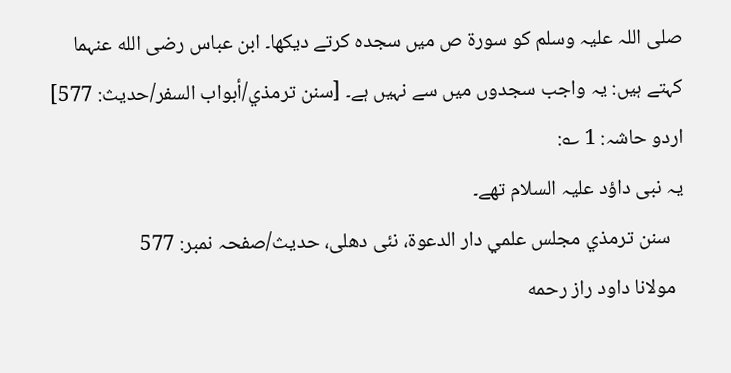صلی اللہ علیہ وسلم کو سورۃ ص میں سجدہ کرتے دیکھا۔ ابن عباس رضی الله عنہما کہتے ہیں: یہ واجب سجدوں میں سے نہیں ہے۔ [سنن ترمذي/أبواب السفر/حدیث: 577]
اردو حاشہ: 1 ؎:
یہ نبی داؤد علیہ السلام تھے۔
   سنن ترمذي مجلس علمي دار الدعوة، نئى دهلى، حدیث/صفحہ نمبر: 577
  مولانا داود راز رحمه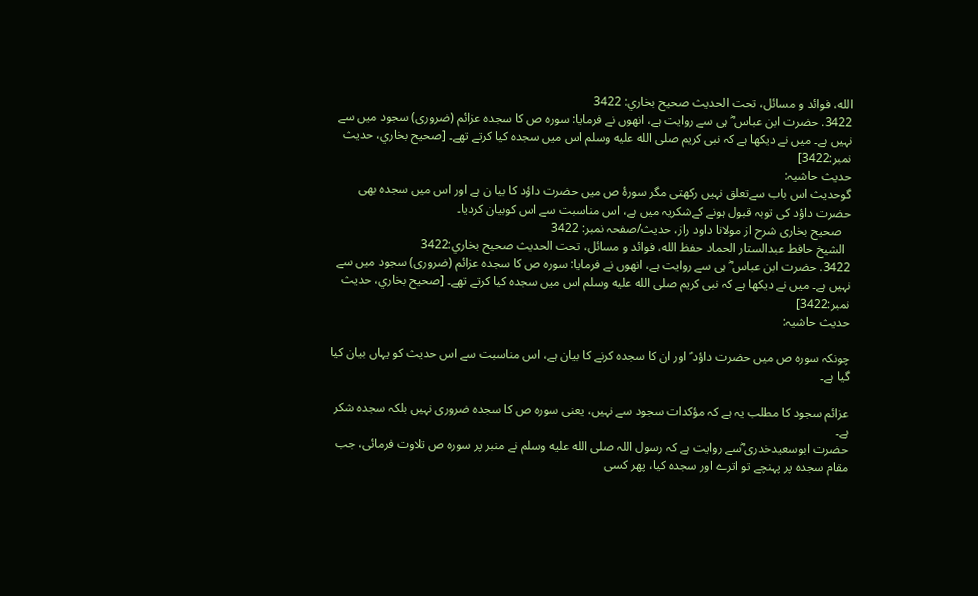الله، فوائد و مسائل، تحت الحديث صحيح بخاري: 3422
3422. حضرت ابن عباس ؓ ہی سے روایت ہے، انھوں نے فرمایا: سورہ ص کا سجدہ عزائم (ضروری) سجود میں سے نہیں ہے۔ میں نے دیکھا ہے کہ نبی کریم صلى الله عليه وسلم اس میں سجدہ کیا کرتے تھے۔ [صحيح بخاري، حديث نمبر:3422]
حدیث حاشیہ:
گوحدیث اس باب سےتعلق نہیں رکھتی مگر سورۂ ص میں حضرت داؤد کا بیا ن ہے اور اس میں سجدہ بھی حضرت داؤد کی توبہ قبول ہونے کےشکریہ میں ہے، اس مناسبت سے اس کوبیان کردیا۔
   صحیح بخاری شرح از مولانا داود راز، حدیث/صفحہ نمبر: 3422
  الشيخ حافط عبدالستار الحماد حفظ الله، فوائد و مسائل، تحت الحديث صحيح بخاري:3422
3422. حضرت ابن عباس ؓ ہی سے روایت ہے، انھوں نے فرمایا: سورہ ص کا سجدہ عزائم (ضروری) سجود میں سے نہیں ہے۔ میں نے دیکھا ہے کہ نبی کریم صلى الله عليه وسلم اس میں سجدہ کیا کرتے تھے۔ [صحيح بخاري، حديث نمبر:3422]
حدیث حاشیہ:

چونکہ سورہ ص میں حضرت داؤد ؑ اور ان کا سجدہ کرنے کا بیان ہے، اس مناسبت سے اس حدیث کو یہاں بیان کیا گیا ہے۔

عزائم سجود کا مطلب یہ ہے کہ مؤکدات سجود سے نہیں، یعنی سورہ ص کا سجدہ ضروری نہیں بلکہ سجدہ شکر ہے۔
حضرت ابوسعیدخدری ؓسے روایت ہے کہ رسول اللہ صلى الله عليه وسلم نے منبر پر سورہ ص تلاوت فرمائی، جب مقام سجدہ پر پہنچے تو اترے اور سجدہ کیا، پھر کسی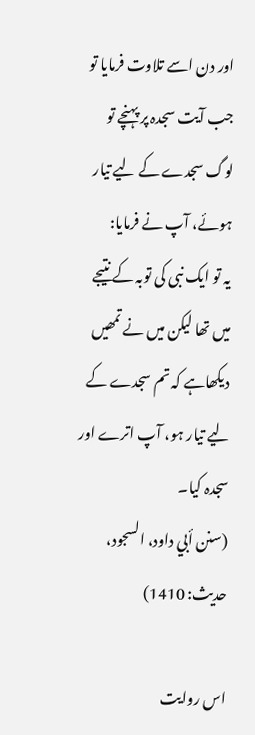اور دن اسے تلاوت فرمایا تو جب آیت سجدہ پر پہنچے تو لوگ سجدے کے لیے تیار ہوئے، آپ نے فرمایا:
یہ تو ایک نبی کی توبہ کے نتیجے میں تھا لیکن میں نے تمھیں دیکھاہے کہ تم سجدے کے لیے تیار ہو، آپ اترے اور سجدہ کیا۔
(سنن أبي داود، السجود، حدیث: 1410)

اس روایت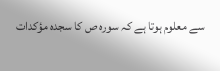سے معلوم ہوتا ہے کہ سورہ ص کا سجدہ مؤکدات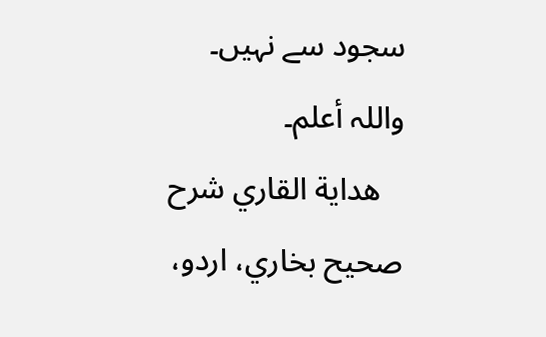سجود سے نہیں۔
واللہ أعلم۔
   هداية القاري شرح صحيح بخاري، اردو،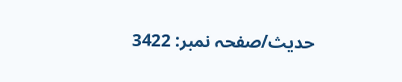حدیث/صفحہ نمبر: 3422